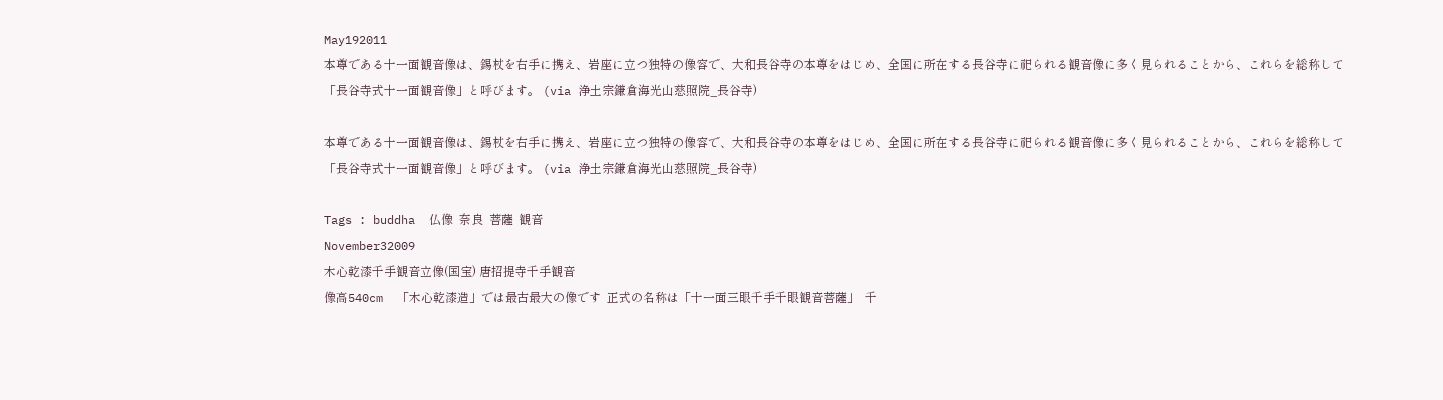May192011
本尊である十一面観音像は、錫杖を右手に携え、岩座に立つ独特の像容で、大和長谷寺の本尊をはじめ、全国に所在する長谷寺に祀られる観音像に多く見られることから、これらを総称して「長谷寺式十一面観音像」と呼びます。 (via 浄土宗鎌倉海光山慈照院_長谷寺)

本尊である十一面観音像は、錫杖を右手に携え、岩座に立つ独特の像容で、大和長谷寺の本尊をはじめ、全国に所在する長谷寺に祀られる観音像に多く見られることから、これらを総称して「長谷寺式十一面観音像」と呼びます。 (via 浄土宗鎌倉海光山慈照院_長谷寺)

Tags : buddha  仏像  奈良  菩薩  観音
November32009
木心乾漆千手観音立像(国宝) 唐招提寺千手観音
像高540cm  「木心乾漆造」では最古最大の像です  正式の名称は「十一面三眼千手千眼観音菩薩」  千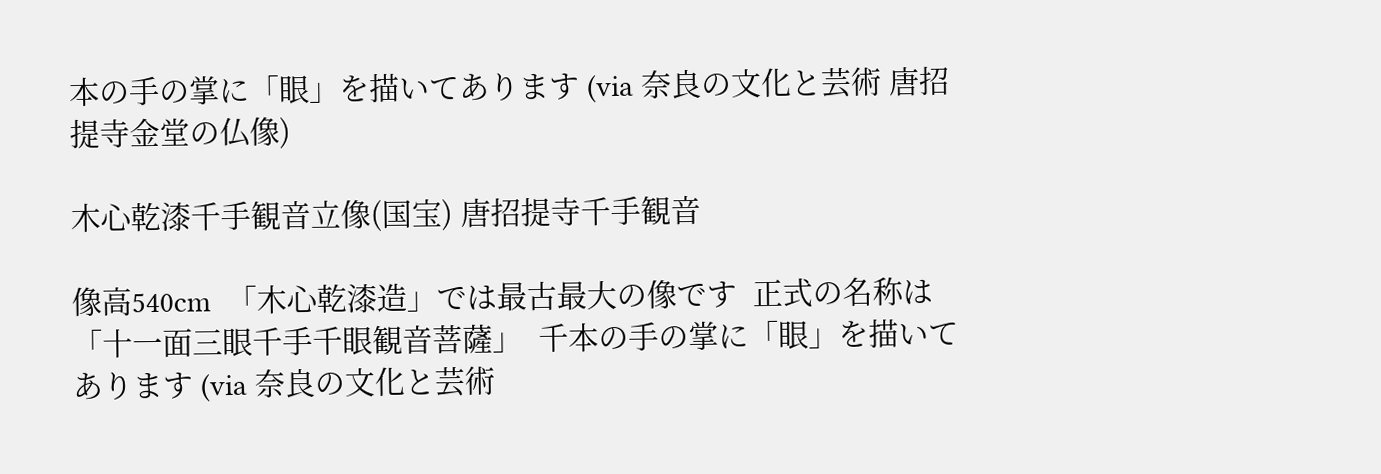本の手の掌に「眼」を描いてあります (via 奈良の文化と芸術 唐招提寺金堂の仏像)

木心乾漆千手観音立像(国宝) 唐招提寺千手観音

像高540cm  「木心乾漆造」では最古最大の像です  正式の名称は「十一面三眼千手千眼観音菩薩」  千本の手の掌に「眼」を描いてあります (via 奈良の文化と芸術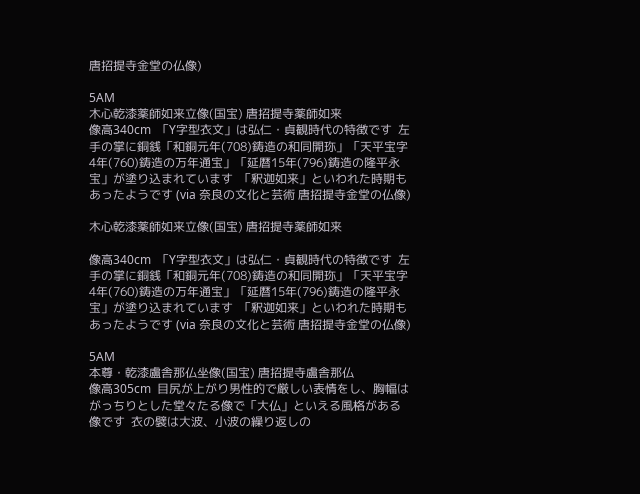唐招提寺金堂の仏像)

5AM
木心乾漆薬師如来立像(国宝) 唐招提寺薬師如来
像高340cm  「Y字型衣文」は弘仁・貞観時代の特徴です  左手の掌に銅銭「和銅元年(708)鋳造の和同開珎」「天平宝字4年(760)鋳造の万年通宝」「延暦15年(796)鋳造の隆平永宝」が塗り込まれています  「釈迦如来」といわれた時期もあったようです (via 奈良の文化と芸術 唐招提寺金堂の仏像)

木心乾漆薬師如来立像(国宝) 唐招提寺薬師如来

像高340cm  「Y字型衣文」は弘仁・貞観時代の特徴です  左手の掌に銅銭「和銅元年(708)鋳造の和同開珎」「天平宝字4年(760)鋳造の万年通宝」「延暦15年(796)鋳造の隆平永宝」が塗り込まれています  「釈迦如来」といわれた時期もあったようです (via 奈良の文化と芸術 唐招提寺金堂の仏像)

5AM
本尊・乾漆盧舎那仏坐像(国宝) 唐招提寺盧舎那仏
像高305cm  目尻が上がり男性的で厳しい表情をし、胸幅はがっちりとした堂々たる像で「大仏」といえる風格がある像です  衣の襞は大波、小波の繰り返しの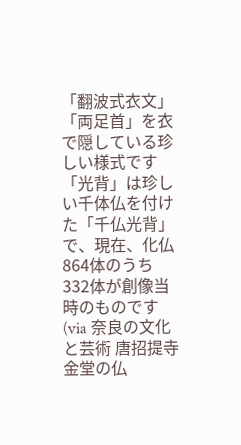「翻波式衣文」  「両足首」を衣で隠している珍しい様式です  「光背」は珍しい千体仏を付けた「千仏光背」で、現在、化仏864体のうち332体が創像当時のものです (via 奈良の文化と芸術 唐招提寺金堂の仏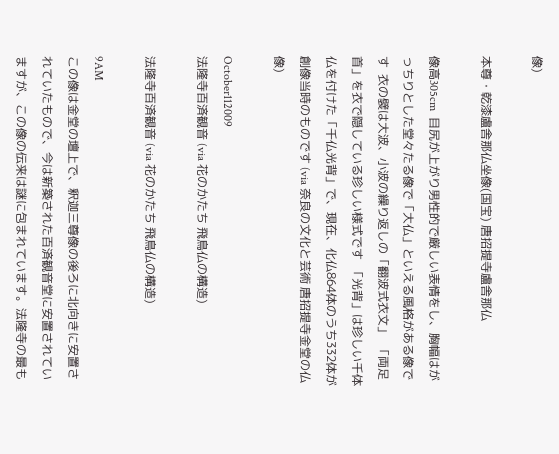像)

本尊・乾漆盧舎那仏坐像(国宝) 唐招提寺盧舎那仏

像高305cm  目尻が上がり男性的で厳しい表情をし、胸幅はがっちりとした堂々たる像で「大仏」といえる風格がある像です  衣の襞は大波、小波の繰り返しの「翻波式衣文」  「両足首」を衣で隠している珍しい様式です  「光背」は珍しい千体仏を付けた「千仏光背」で、現在、化仏864体のうち332体が創像当時のものです (via 奈良の文化と芸術 唐招提寺金堂の仏像)

October112009
法隆寺百済観音 (via 花のかたち 飛鳥仏の構造)

法隆寺百済観音 (via 花のかたち 飛鳥仏の構造)

9AM
この像は金堂の壇上で、釈迦三尊像の後ろに北向きに安置されていたもので、今は新築された百済観音堂に安置されていますが、この像の伝来は謎に包まれています。法隆寺の最も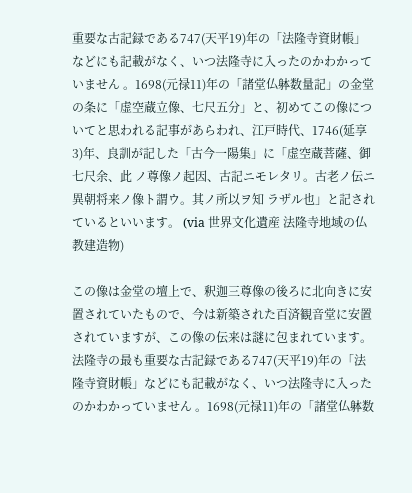重要な古記録である747(天平19)年の「法隆寺資財帳」などにも記載がなく、いつ法隆寺に入ったのかわかっていません 。1698(元禄11)年の「諸堂仏躰数量記」の金堂の条に「虚空蔵立像、七尺五分」と、初めてこの像についてと思われる記事があらわれ、江戸時代、1746(延享3)年、良訓が記した「古今一陽集」に「虚空蔵菩薩、御七尺余、此 ノ尊像ノ起因、古記ニモレタリ。古老ノ伝ニ異朝将来ノ像ト謂ウ。其ノ所以ヲ知 ラザル也」と記されているといいます。 (via 世界文化遺産 法隆寺地域の仏教建造物)

この像は金堂の壇上で、釈迦三尊像の後ろに北向きに安置されていたもので、今は新築された百済観音堂に安置されていますが、この像の伝来は謎に包まれています。法隆寺の最も重要な古記録である747(天平19)年の「法隆寺資財帳」などにも記載がなく、いつ法隆寺に入ったのかわかっていません 。1698(元禄11)年の「諸堂仏躰数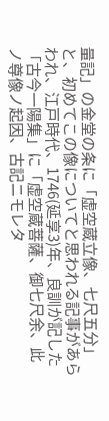量記」の金堂の条に「虚空蔵立像、七尺五分」と、初めてこの像についてと思われる記事があらわれ、江戸時代、1746(延享3)年、良訓が記した「古今一陽集」に「虚空蔵菩薩、御七尺余、此 ノ尊像ノ起因、古記ニモレタ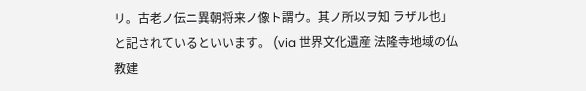リ。古老ノ伝ニ異朝将来ノ像ト謂ウ。其ノ所以ヲ知 ラザル也」と記されているといいます。 (via 世界文化遺産 法隆寺地域の仏教建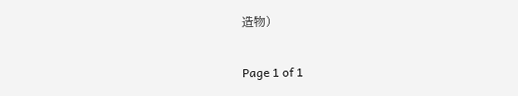造物)

Page 1 of 1